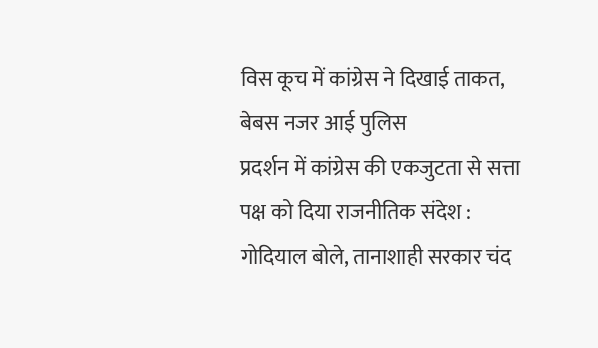विस कूच में कांग्रेस ने दिखाई ताकत, बेबस नजर आई पुलिस
प्रदर्शन में कांग्रेस की एकजुटता से सत्ता पक्ष को दिया राजनीतिक संदेश : गोदियाल बोले, तानाशाही सरकार चंद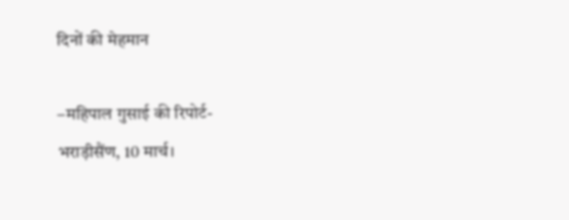दिनों की मेहमान

–महिपाल गुसाई की रिपोर्ट-
भराड़ीसैंण, 10 मार्च।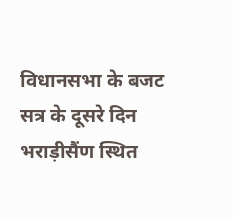विधानसभा के बजट सत्र के दूसरे दिन भराड़ीसैंण स्थित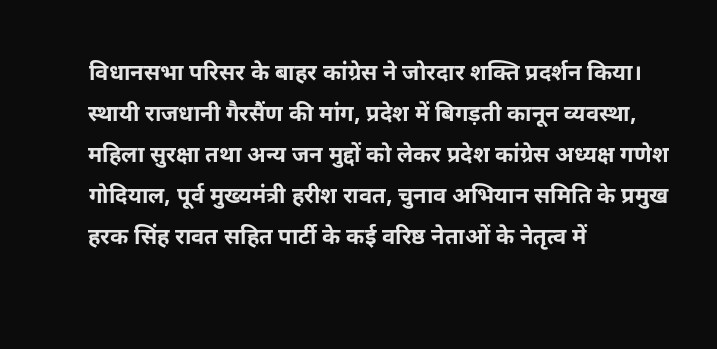विधानसभा परिसर के बाहर कांग्रेस ने जोरदार शक्ति प्रदर्शन किया। स्थायी राजधानी गैरसैंण की मांग, प्रदेश में बिगड़ती कानून व्यवस्था, महिला सुरक्षा तथा अन्य जन मुद्दों को लेकर प्रदेश कांग्रेस अध्यक्ष गणेश गोदियाल, पूर्व मुख्यमंत्री हरीश रावत, चुनाव अभियान समिति के प्रमुख हरक सिंह रावत सहित पार्टी के कई वरिष्ठ नेताओं के नेतृत्व में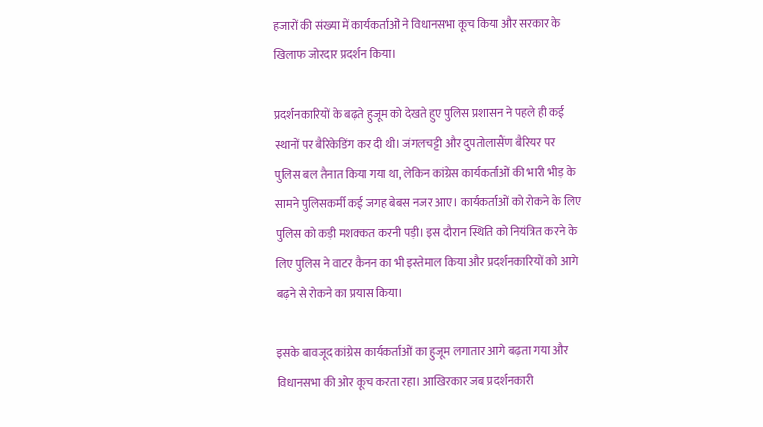हजारों की संख्या में कार्यकर्ताओं ने विधानसभा कूच किया और सरकार के खिलाफ जोरदार प्रदर्शन किया।

प्रदर्शनकारियों के बढ़ते हुजूम को देखते हुए पुलिस प्रशासन ने पहले ही कई स्थानों पर बैरिकेडिंग कर दी थी। जंगलचट्टी और दुपतोलासैंण बैरियर पर पुलिस बल तैनात किया गया था, लेकिन कांग्रेस कार्यकर्ताओं की भारी भीड़ के सामने पुलिसकर्मी कई जगह बेबस नजर आए। कार्यकर्ताओं को रोकने के लिए पुलिस को कड़ी मशक्कत करनी पड़ी। इस दौरान स्थिति को नियंत्रित करने के लिए पुलिस ने वाटर कैनन का भी इस्तेमाल किया और प्रदर्शनकारियों को आगे बढ़ने से रोकने का प्रयास किया।

इसके बावजूद कांग्रेस कार्यकर्ताओं का हुजूम लगातार आगे बढ़ता गया और विधानसभा की ओर कूच करता रहा। आखिरकार जब प्रदर्शनकारी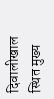दिवालीखाल स्थित मुख्य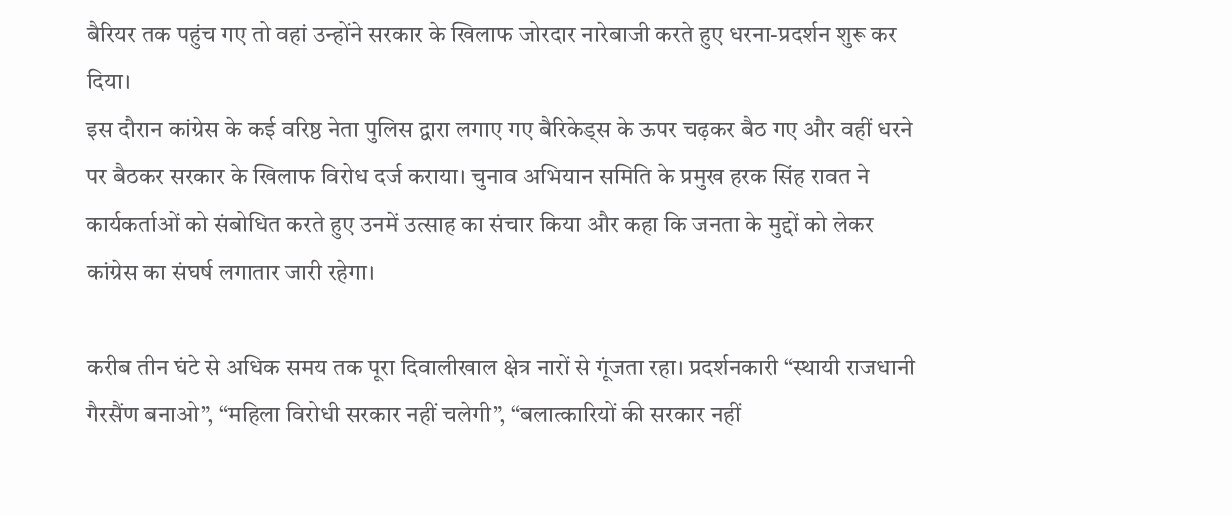बैरियर तक पहुंच गए तो वहां उन्होंने सरकार के खिलाफ जोरदार नारेबाजी करते हुए धरना-प्रदर्शन शुरू कर दिया।
इस दौरान कांग्रेस के कई वरिष्ठ नेता पुलिस द्वारा लगाए गए बैरिकेड्स के ऊपर चढ़कर बैठ गए और वहीं धरने पर बैठकर सरकार के खिलाफ विरोध दर्ज कराया। चुनाव अभियान समिति के प्रमुख हरक सिंह रावत ने कार्यकर्ताओं को संबोधित करते हुए उनमें उत्साह का संचार किया और कहा कि जनता के मुद्दों को लेकर कांग्रेस का संघर्ष लगातार जारी रहेगा।

करीब तीन घंटे से अधिक समय तक पूरा दिवालीखाल क्षेत्र नारों से गूंजता रहा। प्रदर्शनकारी “स्थायी राजधानी गैरसैंण बनाओ”, “महिला विरोधी सरकार नहीं चलेगी”, “बलात्कारियों की सरकार नहीं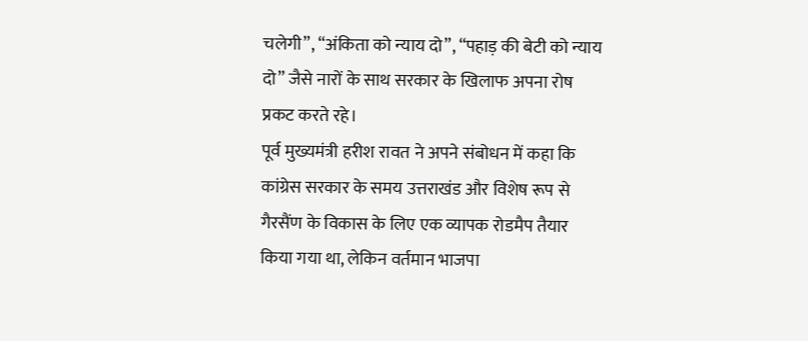चलेगी”, “अंकिता को न्याय दो”, “पहाड़ की बेटी को न्याय दो” जैसे नारों के साथ सरकार के खिलाफ अपना रोष प्रकट करते रहे।
पूर्व मुख्यमंत्री हरीश रावत ने अपने संबोधन में कहा कि कांग्रेस सरकार के समय उत्तराखंड और विशेष रूप से गैरसैंण के विकास के लिए एक व्यापक रोडमैप तैयार किया गया था, लेकिन वर्तमान भाजपा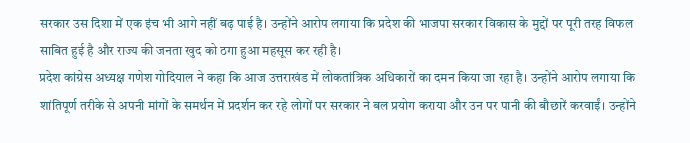सरकार उस दिशा में एक इंच भी आगे नहीं बढ़ पाई है। उन्होंने आरोप लगाया कि प्रदेश की भाजपा सरकार विकास के मुद्दों पर पूरी तरह विफल साबित हुई है और राज्य की जनता खुद को ठगा हुआ महसूस कर रही है।
प्रदेश कांग्रेस अध्यक्ष गणेश गोदियाल ने कहा कि आज उत्तराखंड में लोकतांत्रिक अधिकारों का दमन किया जा रहा है। उन्होंने आरोप लगाया कि शांतिपूर्ण तरीके से अपनी मांगों के समर्थन में प्रदर्शन कर रहे लोगों पर सरकार ने बल प्रयोग कराया और उन पर पानी की बौछारें करवाईं। उन्होंने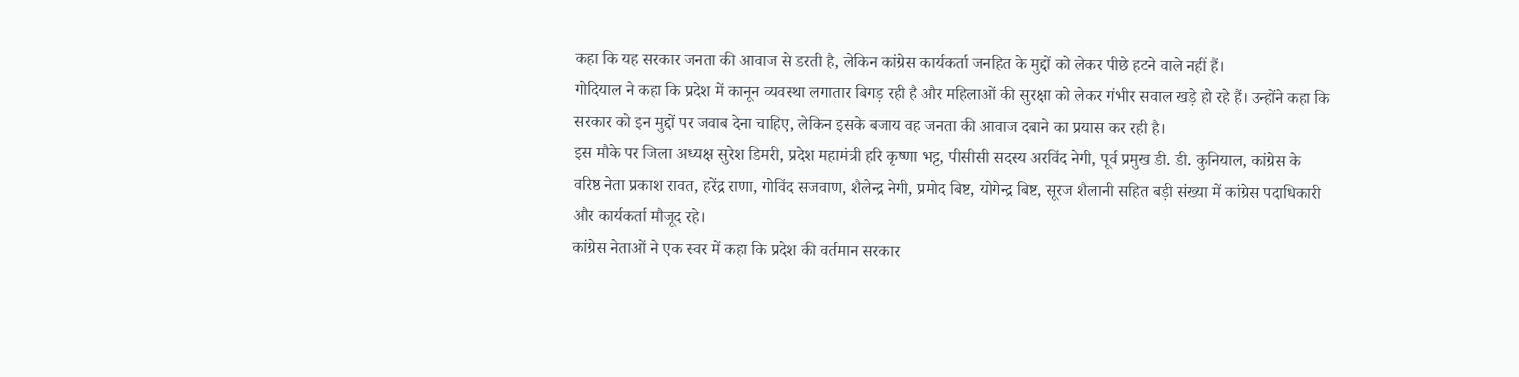कहा कि यह सरकार जनता की आवाज से डरती है, लेकिन कांग्रेस कार्यकर्ता जनहित के मुद्दों को लेकर पीछे हटने वाले नहीं हैं।
गोदियाल ने कहा कि प्रदेश में कानून व्यवस्था लगातार बिगड़ रही है और महिलाओं की सुरक्षा को लेकर गंभीर सवाल खड़े हो रहे हैं। उन्होंने कहा कि सरकार को इन मुद्दों पर जवाब देना चाहिए, लेकिन इसके बजाय वह जनता की आवाज दबाने का प्रयास कर रही है।
इस मौके पर जिला अध्यक्ष सुरेश डिमरी, प्रदेश महामंत्री हरि कृष्णा भट्ट, पीसीसी सदस्य अरविंद नेगी, पूर्व प्रमुख डी. डी. कुनियाल, कांग्रेस के वरिष्ठ नेता प्रकाश रावत, हरेंद्र राणा, गोविंद सजवाण, शैलेन्द्र नेगी, प्रमोद बिष्ट, योगेन्द्र बिष्ट, सूरज शैलानी सहित बड़ी संख्या में कांग्रेस पदाधिकारी और कार्यकर्ता मौजूद रहे।
कांग्रेस नेताओं ने एक स्वर में कहा कि प्रदेश की वर्तमान सरकार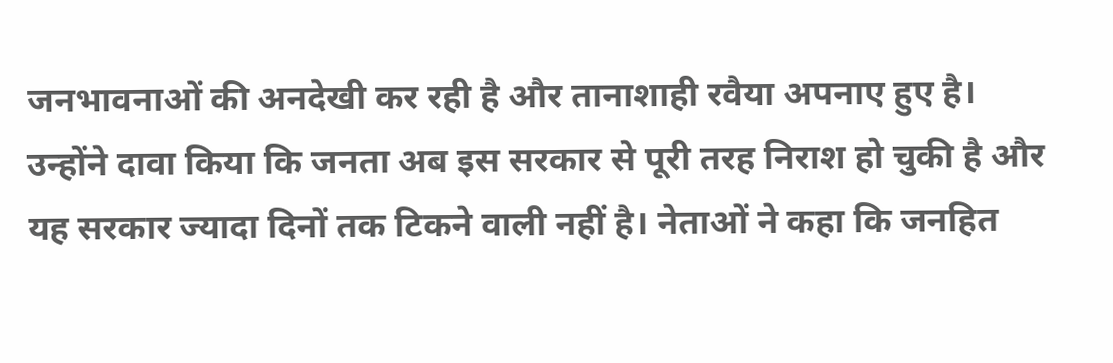जनभावनाओं की अनदेखी कर रही है और तानाशाही रवैया अपनाए हुए है। उन्होंने दावा किया कि जनता अब इस सरकार से पूरी तरह निराश हो चुकी है और यह सरकार ज्यादा दिनों तक टिकने वाली नहीं है। नेताओं ने कहा कि जनहित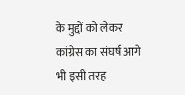के मुद्दों को लेकर कांग्रेस का संघर्ष आगे भी इसी तरह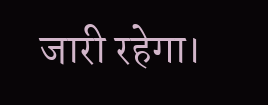जारी रहेगा।